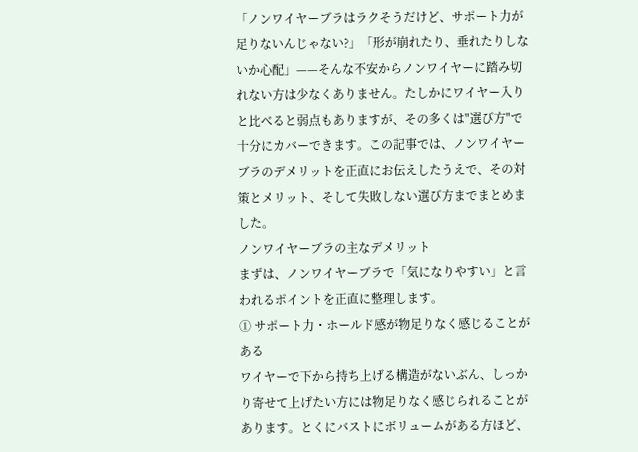「ノンワイヤーブラはラクそうだけど、サポート力が足りないんじゃない?」「形が崩れたり、垂れたりしないか心配」——そんな不安からノンワイヤーに踏み切れない方は少なくありません。たしかにワイヤー入りと比べると弱点もありますが、その多くは"選び方"で十分にカバーできます。この記事では、ノンワイヤーブラのデメリットを正直にお伝えしたうえで、その対策とメリット、そして失敗しない選び方までまとめました。
ノンワイヤーブラの主なデメリット
まずは、ノンワイヤーブラで「気になりやすい」と言われるポイントを正直に整理します。
① サポート力・ホールド感が物足りなく感じることがある
ワイヤーで下から持ち上げる構造がないぶん、しっかり寄せて上げたい方には物足りなく感じられることがあります。とくにバストにボリュームがある方ほど、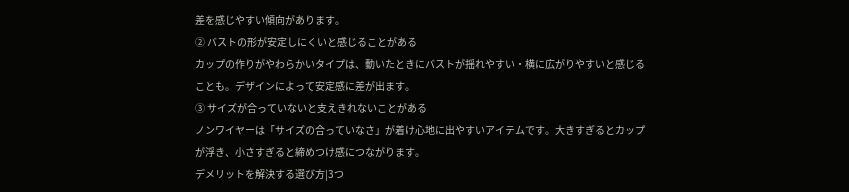差を感じやすい傾向があります。
② バストの形が安定しにくいと感じることがある
カップの作りがやわらかいタイプは、動いたときにバストが揺れやすい・横に広がりやすいと感じることも。デザインによって安定感に差が出ます。
③ サイズが合っていないと支えきれないことがある
ノンワイヤーは「サイズの合っていなさ」が着け心地に出やすいアイテムです。大きすぎるとカップが浮き、小さすぎると締めつけ感につながります。
デメリットを解決する選び方|3つ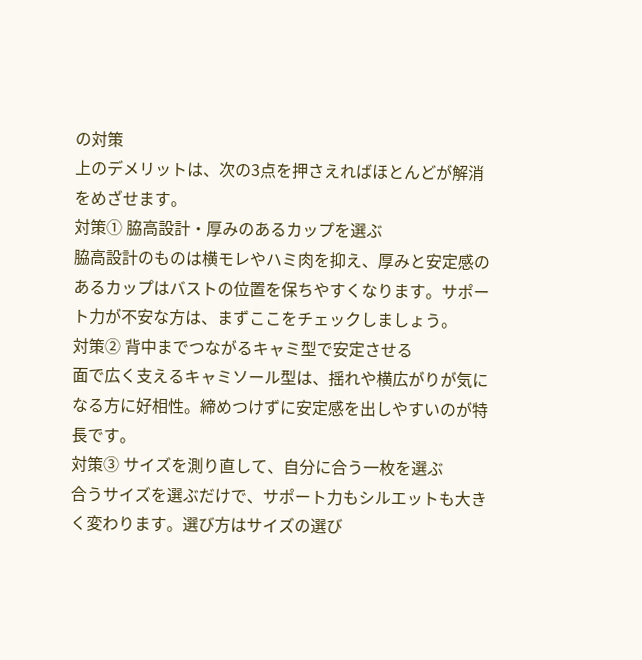の対策
上のデメリットは、次の3点を押さえればほとんどが解消をめざせます。
対策① 脇高設計・厚みのあるカップを選ぶ
脇高設計のものは横モレやハミ肉を抑え、厚みと安定感のあるカップはバストの位置を保ちやすくなります。サポート力が不安な方は、まずここをチェックしましょう。
対策② 背中までつながるキャミ型で安定させる
面で広く支えるキャミソール型は、揺れや横広がりが気になる方に好相性。締めつけずに安定感を出しやすいのが特長です。
対策③ サイズを測り直して、自分に合う一枚を選ぶ
合うサイズを選ぶだけで、サポート力もシルエットも大きく変わります。選び方はサイズの選び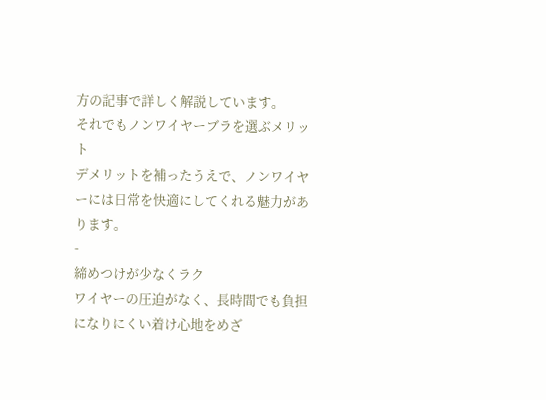方の記事で詳しく解説しています。
それでもノンワイヤーブラを選ぶメリット
デメリットを補ったうえで、ノンワイヤーには日常を快適にしてくれる魅力があります。
-
締めつけが少なくラク
ワイヤーの圧迫がなく、長時間でも負担になりにくい着け心地をめざ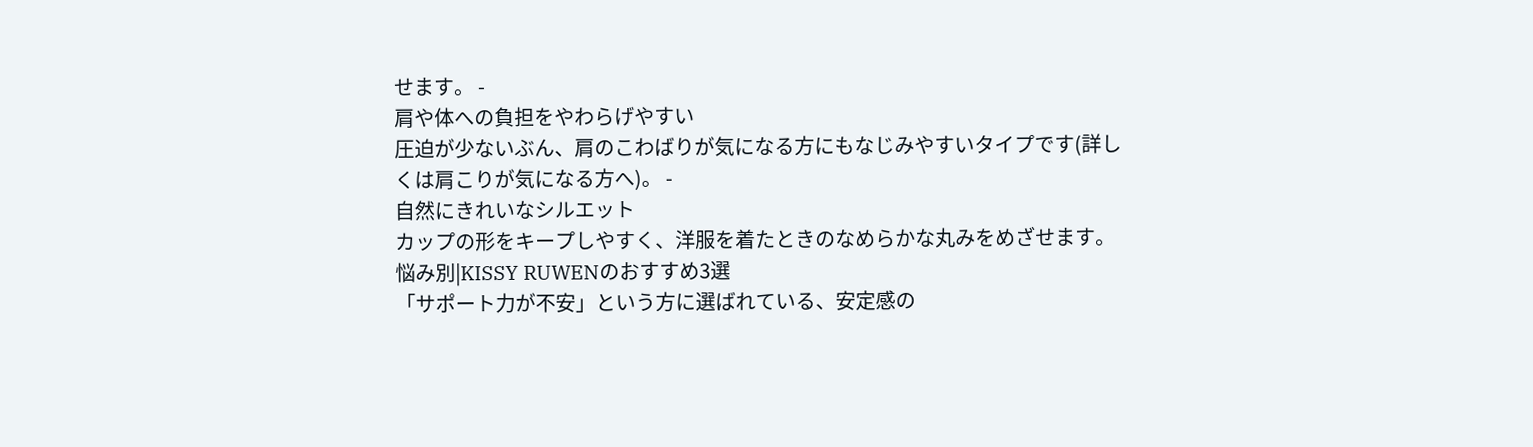せます。 -
肩や体への負担をやわらげやすい
圧迫が少ないぶん、肩のこわばりが気になる方にもなじみやすいタイプです(詳しくは肩こりが気になる方へ)。 -
自然にきれいなシルエット
カップの形をキープしやすく、洋服を着たときのなめらかな丸みをめざせます。
悩み別|KISSY RUWENのおすすめ3選
「サポート力が不安」という方に選ばれている、安定感の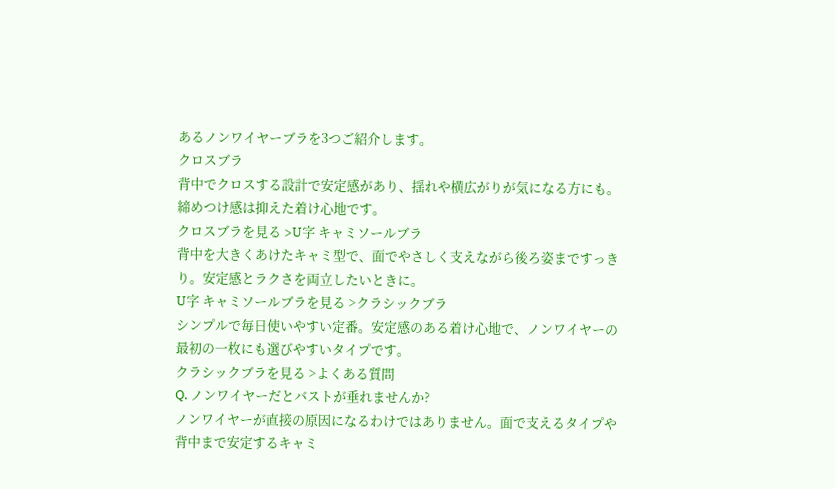あるノンワイヤーブラを3つご紹介します。
クロスブラ
背中でクロスする設計で安定感があり、揺れや横広がりが気になる方にも。締めつけ感は抑えた着け心地です。
クロスブラを見る >U字 キャミソールブラ
背中を大きくあけたキャミ型で、面でやさしく支えながら後ろ姿まですっきり。安定感とラクさを両立したいときに。
U字 キャミソールブラを見る >クラシックブラ
シンプルで毎日使いやすい定番。安定感のある着け心地で、ノンワイヤーの最初の一枚にも選びやすいタイプです。
クラシックブラを見る >よくある質問
Q. ノンワイヤーだとバストが垂れませんか?
ノンワイヤーが直接の原因になるわけではありません。面で支えるタイプや背中まで安定するキャミ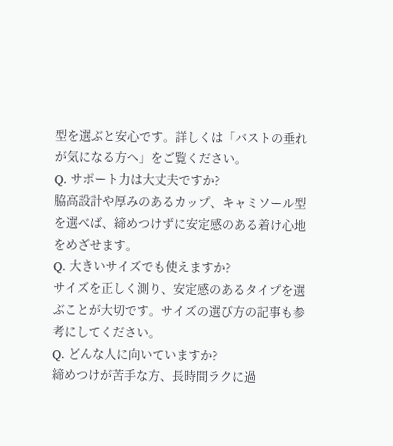型を選ぶと安心です。詳しくは「バストの垂れが気になる方へ」をご覧ください。
Q. サポート力は大丈夫ですか?
脇高設計や厚みのあるカップ、キャミソール型を選べば、締めつけずに安定感のある着け心地をめざせます。
Q. 大きいサイズでも使えますか?
サイズを正しく測り、安定感のあるタイプを選ぶことが大切です。サイズの選び方の記事も参考にしてください。
Q. どんな人に向いていますか?
締めつけが苦手な方、長時間ラクに過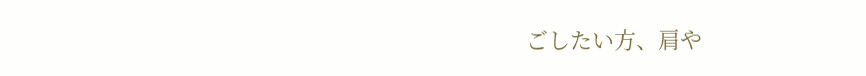ごしたい方、肩や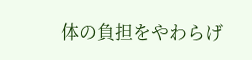体の負担をやわらげ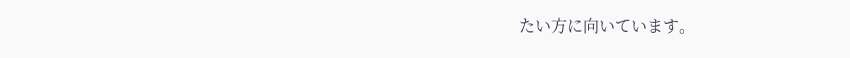たい方に向いています。